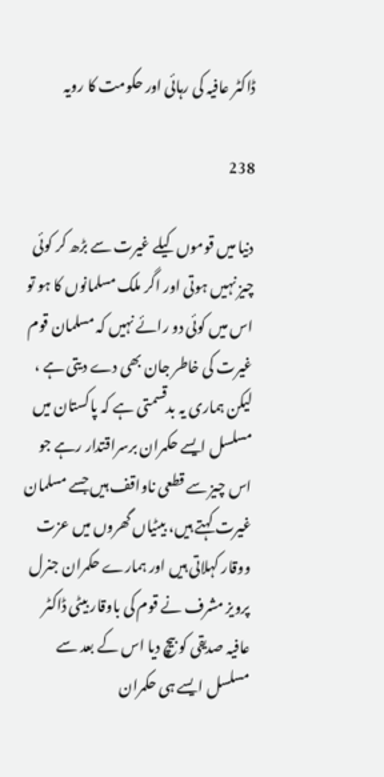ڈاکٹر عافیہ کی رہائی اور حکومت کا رویہ

238

دنیا میں قوموں کیلے غیرت سے بڑھ کر کوئی چیز نہیں ہوتی اور اگر ملک مسلمانوں کا ہو تو اس میں کوئی دو رائے نہیں کہ مسلمان قوم غیرت کی خاطر جان بھی دے دیتی ہے ، لیکن ہماری یہ بدقسمتی ہے کہ پاکستان میں مسلسل ایسے حکمران برسراقتدار رہے جو اس چیز سے قطعی ناواقف ہیں جسے مسلمان غیرت کہتے ہیں، بیٹیاں گھروں میں عزت ووقار کہلاتی ہیں اور ہمارے حکمران جنرل پرویز مشرف نے قوم کی باوقار بیٹی ڈاکٹر عافیہ صدیقی کو بیچ دیا اس کے بعد سے مسلسل ایسے ہی حکمران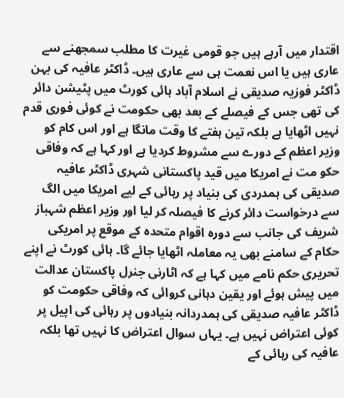اقتدار میں آرہے ہیں جو قومی غیرت کا مطلب سمجھنے سے عاری ہیں یا اس نعمت ہی سے عاری ہیں۔ ڈاکٹر عافیہ کی بہن ڈاکٹر فوزیہ صدیقی نے اسلام آباد ہائی کورٹ میں پٹیشن دائر کی تھی جس کے فیصلے کے بعد بھی حکومت نے کوئی فوری قدم نہیں اٹھایا ہے بلکہ تین ہفتے کا وقت مانگا ہے اور اس کام کو وزیر اعظم کے دورے سے مشروط کردیا ہے اور کہا ہے کہ وفاقی حکو مت نے امریکا میں قید پاکستانی شہری ڈاکٹر عافیہ صدیقی کی ہمدردی کی بنیاد پر رہائی کے لیے امریکا میں الگ سے درخواست دائر کرنے کا فیصلہ کر لیا اور وزیر اعظم شہباز شریف کی جانب سے دورہ اقوام متحدہ کے موقع پر امریکی حکام کے سامنے بھی یہ معاملہ اٹھایا جائے گا۔ ہائی کورٹ نے اپنے تحریری حکم نامے میں کہا ہے کہ اٹارنی جنرل پاکستان عدالت میں پیش ہوئے اور یقین دہانی کروائی کہ وفاقی حکومت کو ڈاکٹر عافیہ صدیقی کی ہمدردانہ بنیادوں پر رہائی کی اپیل پر کوئی اعتراض نہیں ہے۔ یہاں سوال اعتراض کا نہیں تھا بلکہ عافیہ کی رہائی کے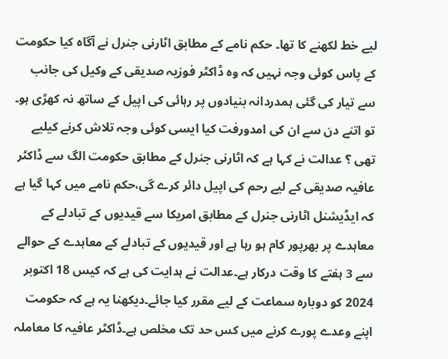لیے خط لکھنے کا تھا۔ حکم نامے کے مطابق اٹارنی جنرل نے آگاہ کیا حکومت کے پاس کوئی وجہ نہیں کہ وہ ڈاکٹر فوزیہ صدیقی کے وکیل کی جانب سے تیار کی گئی ہمدردانہ بنیادوں پر رہائی کی اپیل کے ساتھ نہ کھڑی ہو۔ تو اتنے دن سے ان کی امدورفت کیا ایسی کوئی وجہ تلاش کرنے کیلیے تھی ؟ عدالت نے کہا ہے کہ اٹارنی جنرل کے مطابق حکومت الگ سے ڈاکٹر عافیہ صدیقی کے لیے رحم کی اپیل دائر کرے گی،حکم نامے میں کہا گیا ہے کہ ایڈیشنل اٹارنی جنرل کے مطابق امریکا سے قیدیوں کے تبادلے کے معاہدے پر بھرپور کام ہو رہا ہے اور قیدیوں کے تبادلے کے معاہدے کے حوالے سے 3 ہفتے کا وقت درکار ہے۔عدالت نے ہدایت کی ہے کہ کیس 18 اکتوبر 2024 کو دوبارہ سماعت کے لیے مقرر کیا جائے۔دیکھنا یہ ہے کہ حکومت اپنے وعدے پورے کرنے میں کس حد تک مخلص ہے۔ڈاکٹر عافیہ کا معاملہ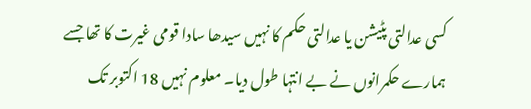کسی عدالتی پٹیشن یا عدالتی حکم کا نہیں سیدھا سادا قومی غیرت کا تھا جسے ہمارے حکمرانوں نے بے انتہا طول دیا۔ معلوم نہیں 18 اکتوبر تک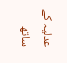عدلیہ کے ساتھ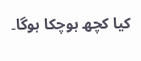کیا کچھ ہوچکا ہوگا۔